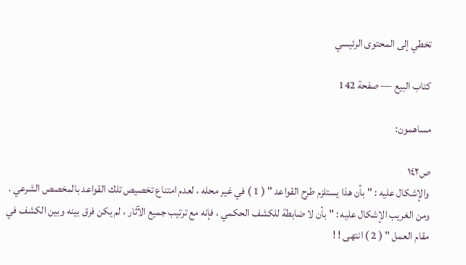تخطي إلى المحتوى الرئيسي

كتاب البيع — صفحة 142

مساهمون:

ص١٤٢
والإشكال عليه : " بأن هذا يستلزم طرح القواعد " ( 1 ) في غير محله ، لعدم امتناع تخصيص تلك القواعد بالمخصص الشرعي . ومن الغريب الإشكال عليه : " بأن لا ضابطة للكشف الحكمي ، فإنه مع ترتيب جميع الآثار ، لم يكن فرق بينه وبين الكشف في مقام العمل " ( 2 ) انتهى ! !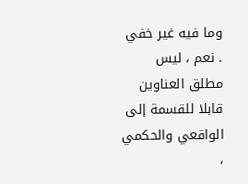وما فيه غير خفي . نعم ، ليس مطلق العناوين قابلا للقسمة إلى الواقعي والحكمي ،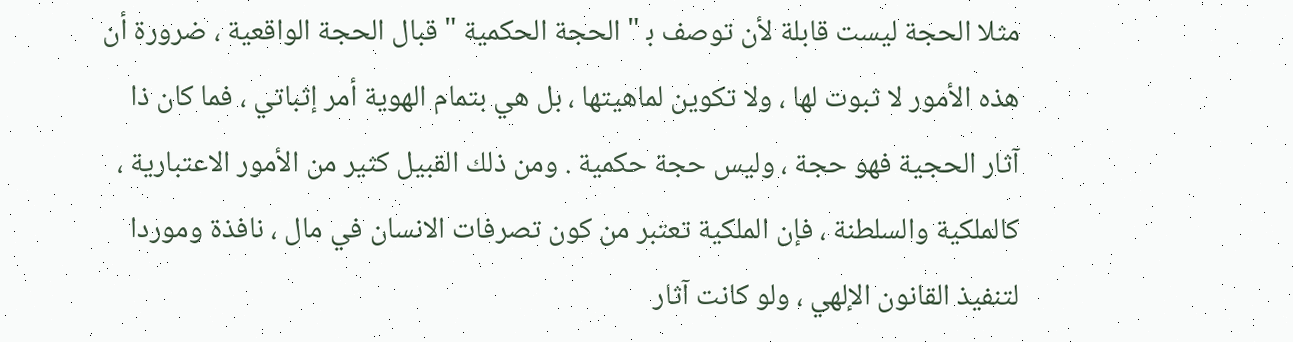مثلا الحجة ليست قابلة لأن توصف ب‍ " الحجة الحكمية " قبال الحجة الواقعية ، ضرورة أن هذه الأمور لا ثبوت لها ، ولا تكوين لماهيتها ، بل هي بتمام الهوية أمر إثباتي ، فما كان ذا آثار الحجية فهو حجة ، وليس حجة حكمية . ومن ذلك القبيل كثير من الأمور الاعتبارية ، كالملكية والسلطنة ، فإن الملكية تعتبر من كون تصرفات الانسان في مال ، نافذة وموردا لتنفيذ القانون الإلهي ، ولو كانت آثار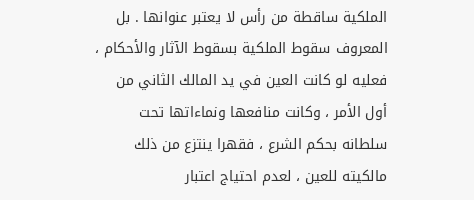الملكية ساقطة من رأس لا يعتبر عنوانها . بل المعروف سقوط الملكية بسقوط الآثار والأحكام ، فعليه لو كانت العين في يد المالك الثاني من أول الأمر ، وكانت منافعها ونماءاتها تحت سلطانه بحكم الشرع ، فقهرا ينتزع من ذلك مالكيته للعين ، لعدم احتياج اعتبار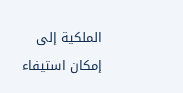الملكية إلى إمكان استيفاء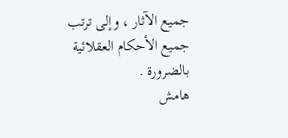جميع الآثار ، وإلى ترتب جميع الأحكام العقلائية بالضرورة .
هامش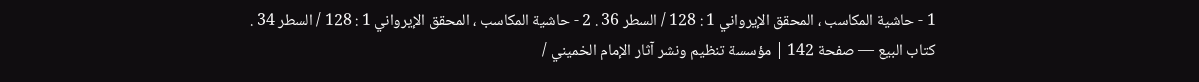1 - حاشية المكاسب ، المحقق الإيرواني 1 : 128 / السطر 36 . 2 - حاشية المكاسب ، المحقق الإيرواني 1 : 128 / السطر 34 .
كتاب البيع — صفحة 142 | مؤسسة تنظيم ونشر آثار الإمام الخميني /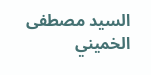السيد مصطفى الخميني